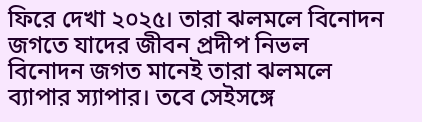ফিরে দেখা ২০২৫। তারা ঝলমলে বিনোদন জগতে যাদের জীবন প্রদীপ নিভল
বিনোদন জগত মানেই তারা ঝলমলে ব্যাপার স্যাপার। তবে সেইসঙ্গে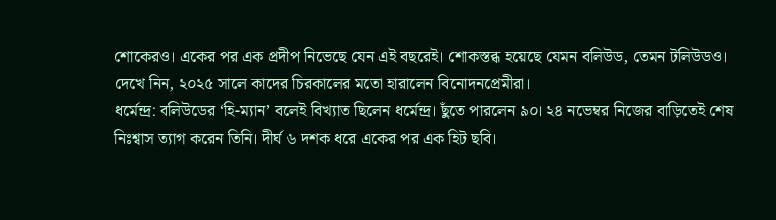শোকেরও। একের পর এক প্রদীপ নিভেছে যেন এই বছরেই। শোকস্তব্ধ হয়েছে যেমন বলিউড, তেমন টলিউডও। দেখে নিন, ২০২৫ সালে কাদের চিরকালের মতো হারালেন বিনোদনপ্রেমীরা।
ধর্মেন্দ্র: বলিউডের ‘হি-ম্যান’ বলেই বিখ্যাত ছিলেন ধর্মেন্দ্র। ছুঁতে পারলেন ৯০। ২৪ নভেম্বর নিজের বাড়িতেই শেষ নিঃশ্বাস ত্যাগ করেন তিনি। দীর্ঘ ৬ দশক ধরে একের পর এক হিট ছবি।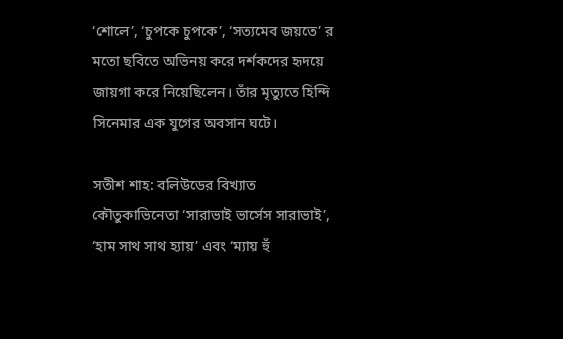‘শোলে’, ‘চুপকে চুপকে’, ‘সত্যমেব জয়তে’ র মতো ছবিতে অভিনয় করে দর্শকদের হৃদয়ে জায়গা করে নিয়েছিলেন। তাঁর মৃত্যুতে হিন্দি সিনেমার এক যুগের অবসান ঘটে।

সতীশ শাহ: বলিউডের বিখ্যাত কৌতুকাভিনেতা ‘সারাভাই ভার্সেস সারাভাই’, ‘হাম সাথ সাথ হ্যায়’ এবং ‘ম্যায় হুঁ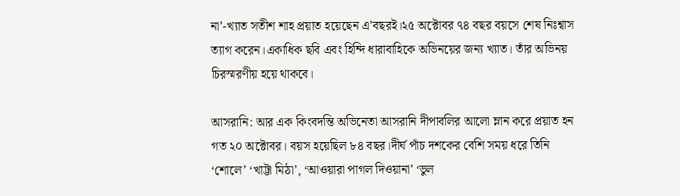না’-খ্যাত সতীশ শাহ প্রয়াত হয়েছেন এ’বছরই।২৫ অক্টোবর ৭৪ বছর বয়সে শেষ নিঃশ্বাস ত্যাগ করেন।একাধিক ছবি এবং হিন্দি ধারাবাহিকে অভিনয়ের জন্য খ্যাত। তাঁর অভিনয় চিরস্মরণীয় হয়ে থাকবে।

আসরানি: আর এক কিংবদন্তি অভিনেতা আসরানি দীপাবলির আলো ম্লান করে প্রয়াত হন গত ২০ অক্টোবর। বয়স হয়েছিল ৮৪ বছর।দীর্ঘ পাঁচ দশকের বেশি সময় ধরে তিনি ‘শোলে’ ‘খাট্টা মিঠা’, ‘আওয়ারা পাগল দিওয়ানা’ ‘ভুল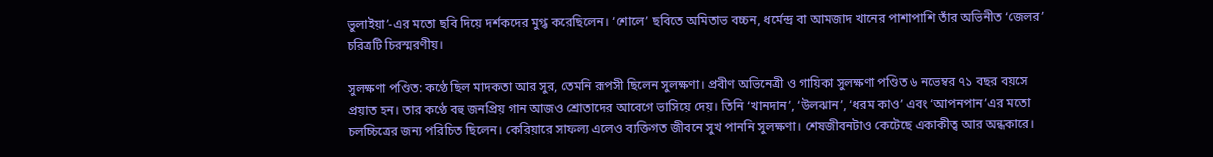ভুলাইয়া’-এর মতো ছবি দিয়ে দর্শকদের মুগ্ধ করেছিলেন। ‘শোলে’ ছবিতে অমিতাভ বচ্চন, ধর্মেন্দ্র বা আমজাদ খানের পাশাপাশি তাঁর অভিনীত ‘জেলর’ চরিত্রটি চিরস্মরণীয়।

সুলক্ষণা পণ্ডিত: কণ্ঠে ছিল মাদকতা আর সুর, তেমনি রূপসী ছিলেন সুলক্ষণা। প্রবীণ অভিনেত্রী ও গায়িকা সুলক্ষণা পণ্ডিত ৬ নভেম্বর ৭১ বছর বয়সে প্রয়াত হন। তার কণ্ঠে বহু জনপ্রিয় গান আজও শ্রোতাদের আবেগে ভাসিয়ে দেয়। তিনি ‘খানদান’, ‘উলঝান’, ‘ধরম কাও’ এবং ‘আপনপান’এর মতো চলচ্চিত্রের জন্য পরিচিত ছিলেন। কেরিয়ারে সাফল্য এলেও ব্যক্তিগত জীবনে সুখ পাননি সুলক্ষণা। শেষজীবনটাও কেটেছে একাকীত্ব আর অন্ধকারে।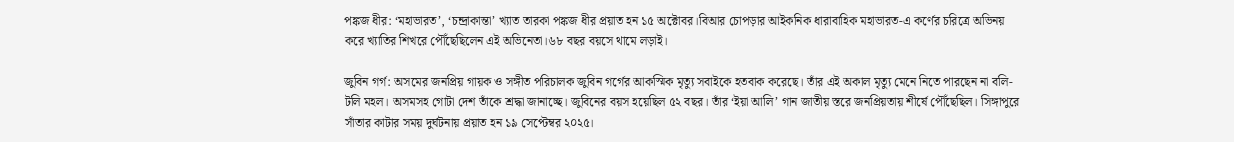পঙ্কজ ধীর: ‘মহাভারত’, ‘চন্দ্রাকান্তা’ খ্যাত তারকা পঙ্কজ ধীর প্রয়াত হন ১৫ অক্টোবর।বিআর চোপড়ার আইকনিক ধারাবাহিক মহাভারত-এ কর্ণের চরিত্রে অভিনয় করে খ্যাতির শিখরে পৌঁছেছিলেন এই অভিনেতা।৬৮ বছর বয়সে থামে লড়াই।

জুবিন গর্গ: অসমের জনপ্রিয় গায়ক ও সঙ্গীত পরিচালক জুবিন গর্গের আকস্মিক মৃত্যু সবাইকে হতবাক করেছে। তাঁর এই অকাল মৃত্যু মেনে নিতে পারছেন না বলি-টলি মহল। অসমসহ গোটা দেশ তাঁকে শ্রদ্ধা জানাচ্ছে। জুবিনের বয়স হয়েছিল ৫২ বছর। তাঁর ‘ইয়া আলি’ গান জাতীয় স্তরে জনপ্রিয়তায় শীর্ষে পৌঁছেছিল। সিঙ্গাপুরে সাঁতার কাটার সময় দুর্ঘটনায় প্রয়াত হন ১৯ সেপ্টেম্বর ২০২৫।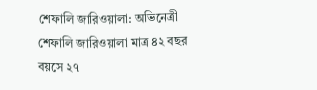শেফালি জারিওয়ালা: অভিনেত্রী শেফালি জারিওয়ালা মাত্র ৪২ বছর বয়সে ২৭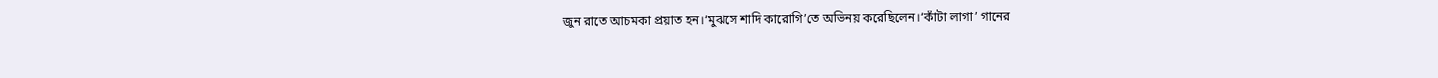জুন রাতে আচমকা প্রয়াত হন।‘মুঝসে শাদি কারোগি’তে অভিনয় করেছিলেন।‘কাঁটা লাগা’ গানের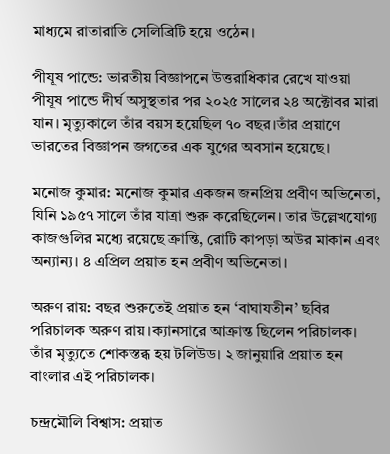মাধ্যমে রাতারাতি সেলিব্রিটি হয়ে ওঠেন।

পীযূষ পান্ডে: ভারতীয় বিজ্ঞাপনে উত্তরাধিকার রেখে যাওয়া পীযূষ পান্ডে দীর্ঘ অসুস্থতার পর ২০২৫ সালের ২৪ অক্টোবর মারা যান। মৃত্যুকালে তাঁর বয়স হয়েছিল ৭০ বছর।তাঁর প্রয়াণে ভারতের বিজ্ঞাপন জগতের এক যুগের অবসান হয়েছে।

মনোজ কুমার: মনোজ কুমার একজন জনপ্রিয় প্রবীণ অভিনেতা, যিনি ১৯৫৭ সালে তাঁর যাত্রা শুরু করেছিলেন। তার উল্লেখযোগ্য কাজগুলির মধ্যে রয়েছে ক্রান্তি, রোটি কাপড়া অউর মাকান এবং অন্যান্য। ৪ এপ্রিল প্রয়াত হন প্রবীণ অভিনেতা।

অরুণ রায়: বছর শুরুতেই প্রয়াত হন ‘বাঘাযতীন’ ছবির পরিচালক অরুণ রায়।ক্যানসারে আক্রান্ত ছিলেন পরিচালক। তাঁর মৃত্যুতে শোকস্তব্ধ হয় টলিউড। ২ জানুয়ারি প্রয়াত হন বাংলার এই পরিচালক।

চন্দ্রমৌলি বিশ্বাস: প্রয়াত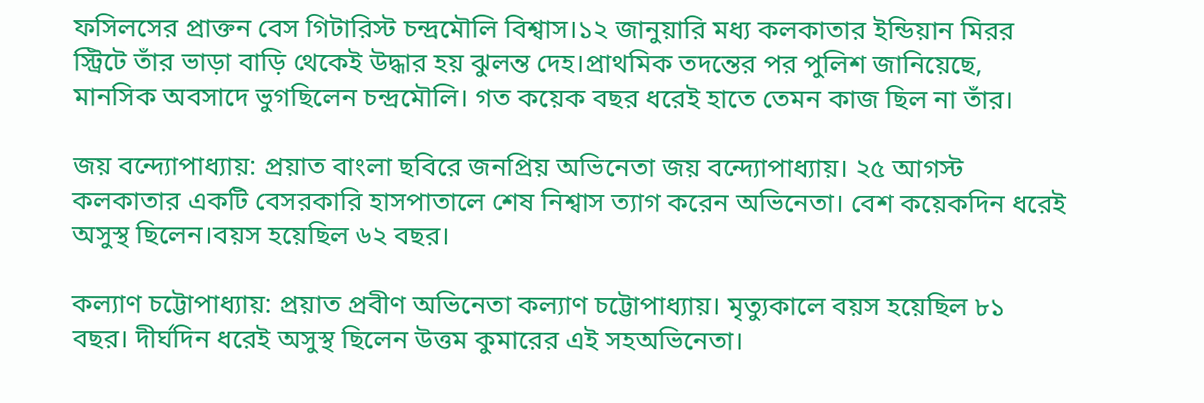ফসিলসের প্রাক্তন বেস গিটারিস্ট চন্দ্রমৌলি বিশ্বাস।১২ জানুয়ারি মধ্য কলকাতার ইন্ডিয়ান মিরর স্ট্রিটে তাঁর ভাড়া বাড়ি থেকেই উদ্ধার হয় ঝুলন্ত দেহ।প্রাথমিক তদন্তের পর পুলিশ জানিয়েছে, মানসিক অবসাদে ভুগছিলেন চন্দ্রমৌলি। গত কয়েক বছর ধরেই হাতে তেমন কাজ ছিল না তাঁর।

জয় বন্দ্যোপাধ্যায়: প্রয়াত বাংলা ছবিরে জনপ্রিয় অভিনেতা জয় বন্দ্যোপাধ্যায়। ২৫ আগস্ট কলকাতার একটি বেসরকারি হাসপাতালে শেষ নিশ্বাস ত্যাগ করেন অভিনেতা। বেশ কয়েকদিন ধরেই অসুস্থ ছিলেন।বয়স হয়েছিল ৬২ বছর।

কল্যাণ চট্টোপাধ্যায়: প্রয়াত প্রবীণ অভিনেতা কল্যাণ চট্টোপাধ্যায়। মৃত্যুকালে বয়স হয়েছিল ৮১ বছর। দীর্ঘদিন ধরেই অসুস্থ ছিলেন উত্তম কুমারের এই সহঅভিনেতা।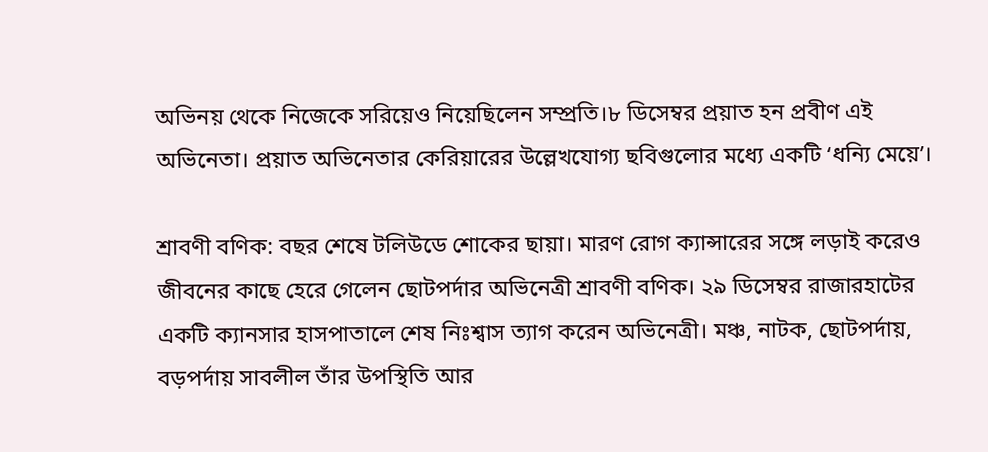অভিনয় থেকে নিজেকে সরিয়েও নিয়েছিলেন সম্প্রতি।৮ ডিসেম্বর প্রয়াত হন প্রবীণ এই অভিনেতা। প্রয়াত অভিনেতার কেরিয়ারের উল্লেখযোগ্য ছবিগুলোর মধ্যে একটি ‘ধন্যি মেয়ে’।

শ্রাবণী বণিক: বছর শেষে টলিউডে শোকের ছায়া। মারণ রোগ ক্যান্সারের সঙ্গে লড়াই করেও জীবনের কাছে হেরে গেলেন ছোটপর্দার অভিনেত্রী শ্রাবণী বণিক। ২৯ ডিসেম্বর রাজারহাটের একটি ক্যানসার হাসপাতালে শেষ নিঃশ্বাস ত্যাগ করেন অভিনেত্রী। মঞ্চ, নাটক, ছোটপর্দায়, বড়পর্দায় সাবলীল তাঁর উপস্থিতি আর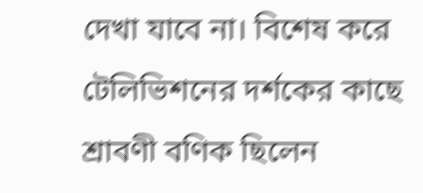দেখা যাবে না। বিশেষ করে টেলিভিশনের দর্শকের কাছে শ্রাবণী বণিক ছিলেন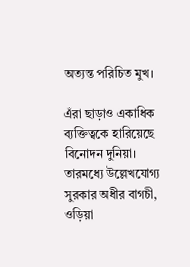অত্যন্ত পরিচিত মুখ।

এঁরা ছাড়াও একাধিক ব্যক্তিত্বকে হারিয়েছে বিনোদন দুনিয়া। তারমধ্যে উল্লেখযোগ্য সুরকার অধীর বাগচী, ওড়িয়া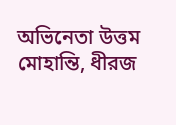অভিনেতা উত্তম মোহান্তি, ধীরজ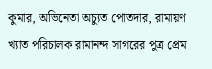কুমার, অভিনেতা অচ্যুত পোতদার, রামায়ণ খ্যাত পরিচালক রামানন্দ সাগরের পুত্র প্রেম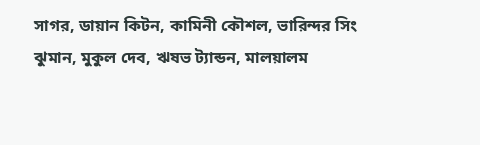সাগর, ডায়ান কিটন, কামিনী কৌশল, ভারিন্দর সিং ঝুমান, মুকুল দেব, ঋষভ ট্যান্ডন, মালয়ালম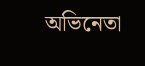অভিনেতা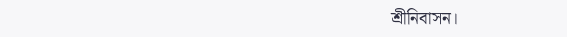শ্রীনিবাসন।